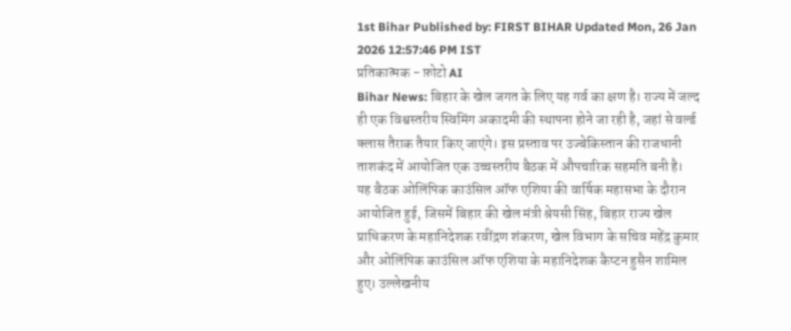1st Bihar Published by: FIRST BIHAR Updated Mon, 26 Jan 2026 12:57:46 PM IST
प्रतिकात्मक - फ़ोटो AI
Bihar News: बिहार के खेल जगत के लिए यह गर्व का क्षण है। राज्य में जल्द ही एक विश्वस्तरीय स्विमिंग अकादमी की स्थापना होने जा रही है, जहां से वर्ल्ड क्लास तैराक तैयार किए जाएंगे। इस प्रस्ताव पर उज्बेकिस्तान की राजधानी ताशकंद में आयोजित एक उच्चस्तरीय बैठक में औपचारिक सहमति बनी है।
यह बैठक ओलिंपिक काउंसिल ऑफ एशिया की वार्षिक महासभा के दौरान आयोजित हुई, जिसमें बिहार की खेल मंत्री श्रेयसी सिंह, बिहार राज्य खेल प्राधिकरण के महानिदेशक रवींद्रण शंकरण, खेल विभाग के सचिव महेंद्र कुमार और ओलिंपिक काउंसिल ऑफ एशिया के महानिदेशक कैप्टन हुसैन शामिल हुए। उल्लेखनीय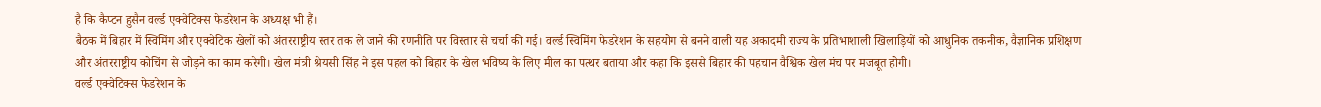है कि कैप्टन हुसैन वर्ल्ड एक्वेटिक्स फेडरेशन के अध्यक्ष भी हैं।
बैठक में बिहार में स्विमिंग और एक्वेटिक खेलों को अंतरराष्ट्रीय स्तर तक ले जाने की रणनीति पर विस्तार से चर्चा की गई। वर्ल्ड स्विमिंग फेडरेशन के सहयोग से बनने वाली यह अकादमी राज्य के प्रतिभाशाली खिलाड़ियों को आधुनिक तकनीक, वैज्ञानिक प्रशिक्षण और अंतरराष्ट्रीय कोचिंग से जोड़ने का काम करेगी। खेल मंत्री श्रेयसी सिंह ने इस पहल को बिहार के खेल भविष्य के लिए मील का पत्थर बताया और कहा कि इससे बिहार की पहचान वैश्विक खेल मंच पर मजबूत होगी।
वर्ल्ड एक्वेटिक्स फेडरेशन के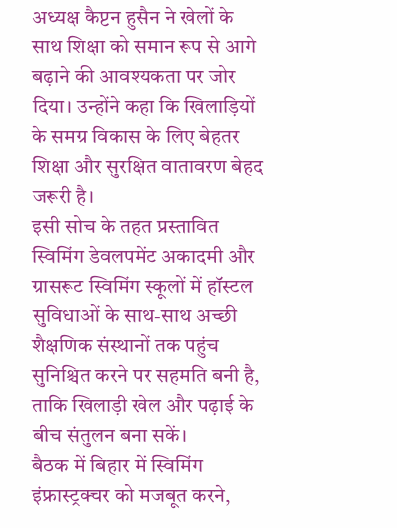अध्यक्ष कैप्टन हुसैन ने खेलों के साथ शिक्षा को समान रूप से आगे बढ़ाने की आवश्यकता पर जोर दिया। उन्होंने कहा कि खिलाड़ियों के समग्र विकास के लिए बेहतर शिक्षा और सुरक्षित वातावरण बेहद जरूरी है।
इसी सोच के तहत प्रस्तावित स्विमिंग डेवलपमेंट अकादमी और ग्रासरूट स्विमिंग स्कूलों में हॉस्टल सुविधाओं के साथ-साथ अच्छी शैक्षणिक संस्थानों तक पहुंच सुनिश्चित करने पर सहमति बनी है, ताकि खिलाड़ी खेल और पढ़ाई के बीच संतुलन बना सकें।
बैठक में बिहार में स्विमिंग इंफ्रास्ट्रक्चर को मजबूत करने,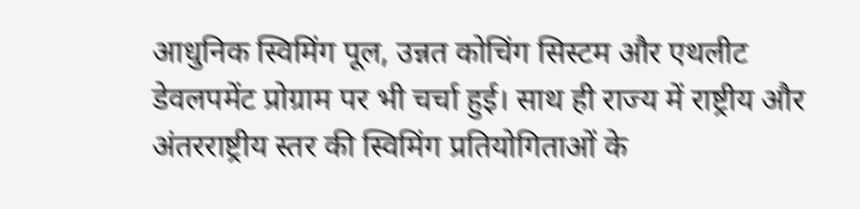आधुनिक स्विमिंग पूल, उन्नत कोचिंग सिस्टम और एथलीट डेवलपमेंट प्रोग्राम पर भी चर्चा हुई। साथ ही राज्य में राष्ट्रीय और अंतरराष्ट्रीय स्तर की स्विमिंग प्रतियोगिताओं के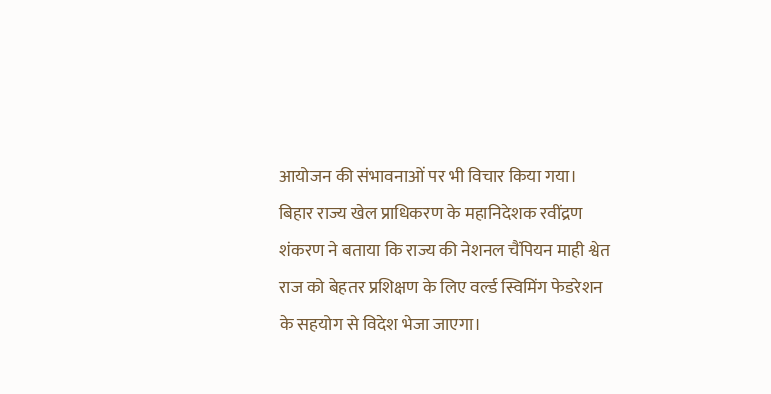आयोजन की संभावनाओं पर भी विचार किया गया।
बिहार राज्य खेल प्राधिकरण के महानिदेशक रवींद्रण शंकरण ने बताया कि राज्य की नेशनल चैंपियन माही श्वेत राज को बेहतर प्रशिक्षण के लिए वर्ल्ड स्विमिंग फेडरेशन के सहयोग से विदेश भेजा जाएगा।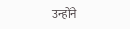उन्होंने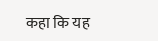कहा कि यह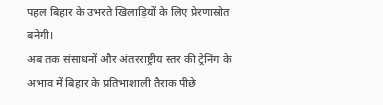पहल बिहार के उभरते खिलाड़ियों के लिए प्रेरणास्रोत बनेगी।
अब तक संसाधनों और अंतरराष्ट्रीय स्तर की ट्रेनिंग के अभाव में बिहार के प्रतिभाशाली तैराक पीछे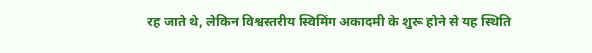रह जाते थे, लेकिन विश्वस्तरीय स्विमिंग अकादमी के शुरू होने से यह स्थिति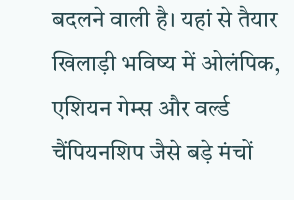बदलने वाली है। यहां से तैयार खिलाड़ी भविष्य में ओलंपिक, एशियन गेम्स और वर्ल्ड चैंपियनशिप जैसे बड़े मंचों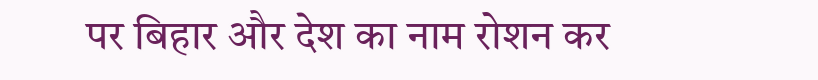पर बिहार और देश का नाम रोशन कर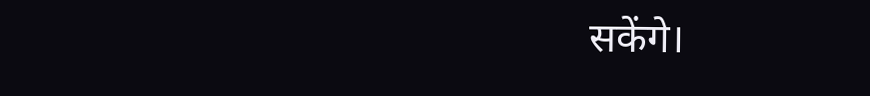सकेंगे।